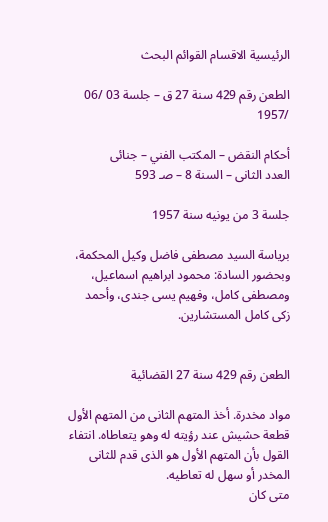الرئيسية الاقسام القوائم البحث

الطعن رقم 429 سنة 27 ق – جلسة 03 /06 /1957

أحكام النقض – المكتب الفني – جنائى
العدد الثانى – السنة 8 – صـ 593

جلسة 3 من يونيه سنة 1957

برياسة السيد مصطفى فاضل وكيل المحكمة، وبحضور السادة: محمود ابراهيم اسماعيل، ومصطفى كامل، وفهيم يسى جندى، وأحمد زكى كامل المستشارين.


الطعن رقم 429 سنة 27 القضائية

مواد مخدرة. أخذ المتهم الثانى من المتهم الأول قطعة حشيش عند رؤيته له وهو يتعاطاه. انتفاء القول بأن المتهم الأول هو الذى قدم للثانى المخدر أو سهل له تعاطيه.
متى كان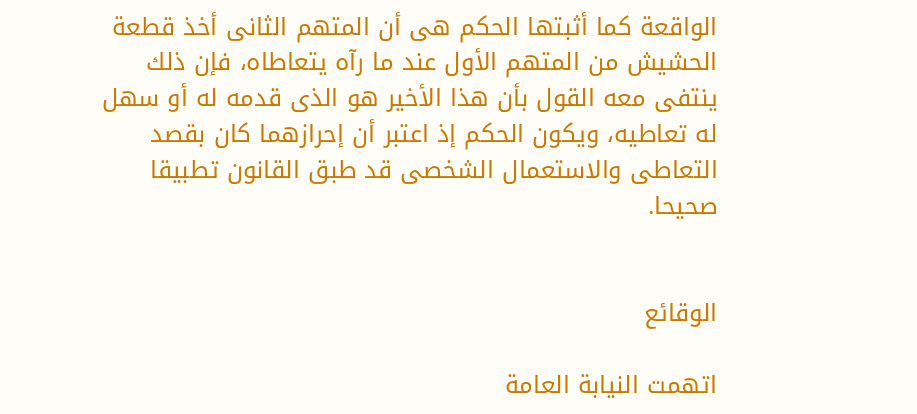الواقعة كما أثبتها الحكم هى أن المتهم الثانى أخذ قطعة الحشيش من المتهم الأول عند ما رآه يتعاطاه، فإن ذلك ينتفى معه القول بأن هذا الأخير هو الذى قدمه له أو سهل له تعاطيه، ويكون الحكم إذ اعتبر أن إحرازهما كان بقصد التعاطى والاستعمال الشخصى قد طبق القانون تطبيقا صحيحا.


الوقائع

اتهمت النيابة العامة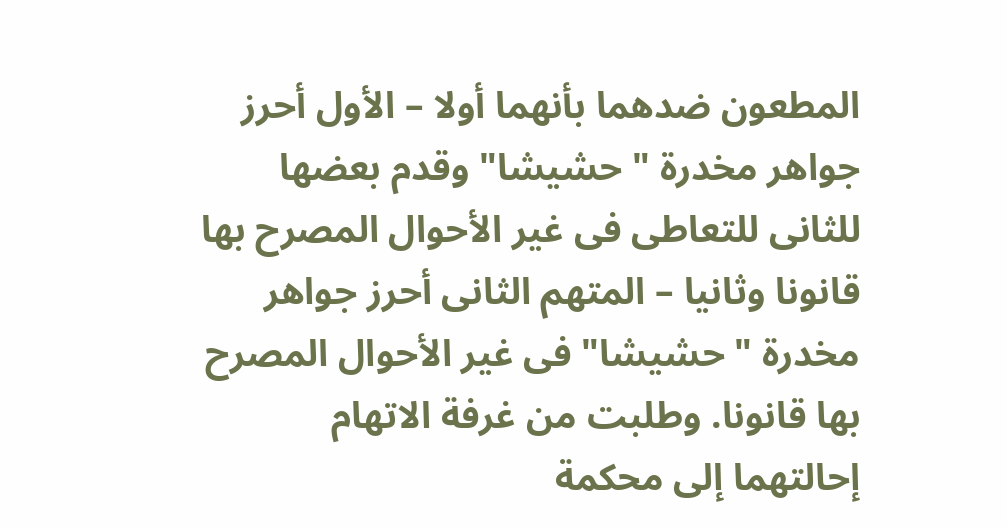المطعون ضدهما بأنهما أولا – الأول أحرز جواهر مخدرة " حشيشا" وقدم بعضها للثانى للتعاطى فى غير الأحوال المصرح بها قانونا وثانيا – المتهم الثانى أحرز جواهر مخدرة " حشيشا" فى غير الأحوال المصرح بها قانونا. وطلبت من غرفة الاتهام إحالتهما إلى محكمة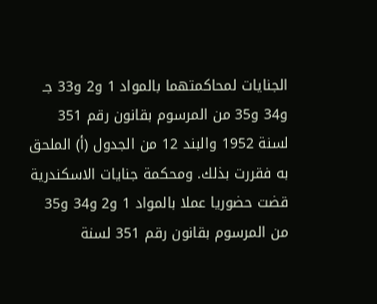الجنايات لمحاكمتهما بالمواد 1 و2 و33 جـ و34 و35 من المرسوم بقانون رقم 351 لسنة 1952 والبند 12 من الجدول (أ) الملحق به فقررت بذلك. ومحكمة جنايات الاسكندرية قضت حضوريا عملا بالمواد 1 و2 و34 و35 من المرسوم بقانون رقم 351 لسنة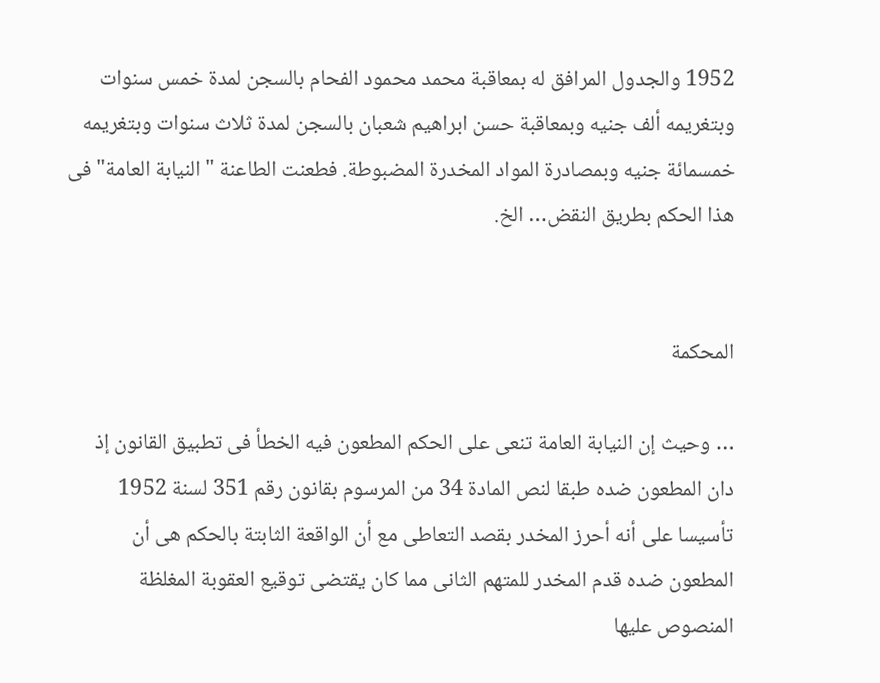1952 والجدول المرافق له بمعاقبة محمد محمود الفحام بالسجن لمدة خمس سنوات وبتغريمه ألف جنيه وبمعاقبة حسن ابراهيم شعبان بالسجن لمدة ثلاث سنوات وبتغريمه خمسمائة جنيه وبمصادرة المواد المخدرة المضبوطة. فطعنت الطاعنة " النيابة العامة" فى هذا الحكم بطريق النقض… الخ.


المحكمة

… وحيث إن النيابة العامة تنعى على الحكم المطعون فيه الخطأ فى تطبيق القانون إذ دان المطعون ضده طبقا لنص المادة 34 من المرسوم بقانون رقم 351 لسنة 1952 تأسيسا على أنه أحرز المخدر بقصد التعاطى مع أن الواقعة الثابتة بالحكم هى أن المطعون ضده قدم المخدر للمتهم الثانى مما كان يقتضى توقيع العقوبة المغلظة المنصوص عليها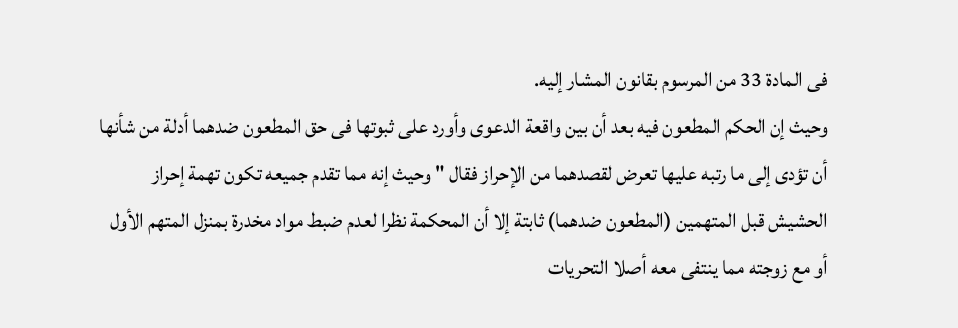فى المادة 33 من المرسوم بقانون المشار إليه.
وحيث إن الحكم المطعون فيه بعد أن بين واقعة الدعوى وأورد على ثبوتها فى حق المطعون ضدهما أدلة من شأنها أن تؤدى إلى ما رتبه عليها تعرض لقصدهما من الإحراز فقال " وحيث إنه مما تقدم جميعه تكون تهمة إحراز الحشيش قبل المتهمين (المطعون ضدهما) ثابتة إلا أن المحكمة نظرا لعدم ضبط مواد مخدرة بمنزل المتهم الأول أو مع زوجته مما ينتفى معه أصلا التحريات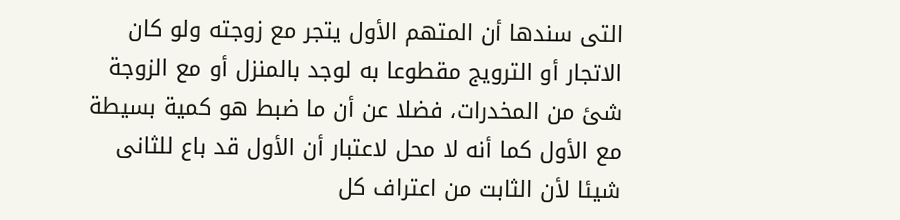التى سندها أن المتهم الأول يتجر مع زوجته ولو كان الاتجار أو الترويج مقطوعا به لوجد بالمنزل أو مع الزوجة شئ من المخدرات، فضلا عن أن ما ضبط هو كمية بسيطة مع الأول كما أنه لا محل لاعتبار أن الأول قد باع للثانى شيئا لأن الثابت من اعتراف كل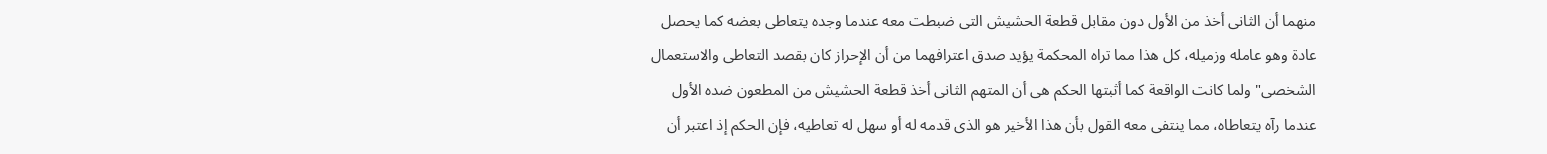منهما أن الثانى أخذ من الأول دون مقابل قطعة الحشيش التى ضبطت معه عندما وجده يتعاطى بعضه كما يحصل عادة وهو عامله وزميله، كل هذا مما تراه المحكمة يؤيد صدق اعترافهما من أن الإحراز كان بقصد التعاطى والاستعمال الشخصى" ولما كانت الواقعة كما أثبتها الحكم هى أن المتهم الثانى أخذ قطعة الحشيش من المطعون ضده الأول عندما رآه يتعاطاه، مما ينتفى معه القول بأن هذا الأخير هو الذى قدمه له أو سهل له تعاطيه، فإن الحكم إذ اعتبر أن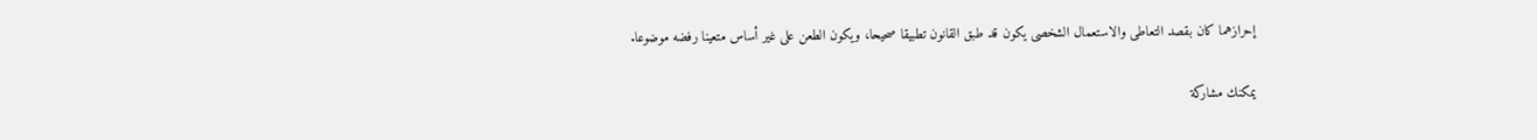إحرازهما كان بقصد التعاطى والاستعمال الشخصى يكون قد طبق القانون تطبيقا صحيحا، ويكون الطعن على غير أساس متعينا رفضه موضوعا.

يمكنك مشاركة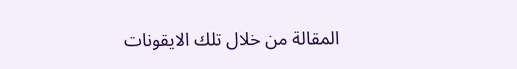المقالة من خلال تلك الايقونات